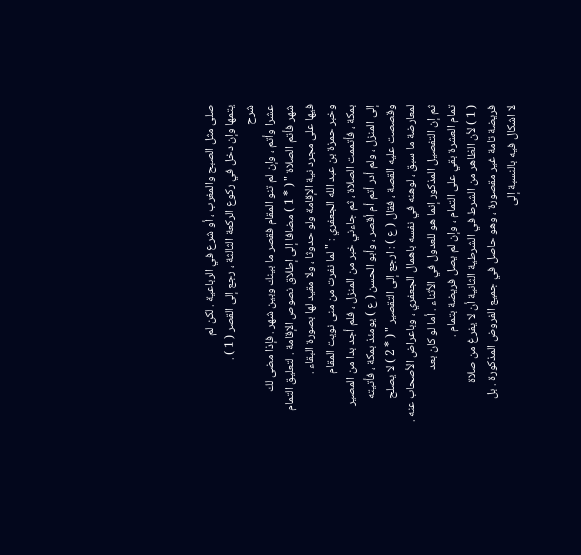صلى مثل الصبح والمغرب ، أو شرع في الرباعية . لكن لم
يتمها وإن دخل في ركوع الركعة الثالثة ، رجع إلى القصر ( 1 ) .
شرح
عشرا وأتم ، وإن لم تنو المقام فقصر ما بينك وبين شهر . فإذا مضى لك
شهر فأتم الصلاة " ( * 1 ) مضافا إلى إطلاق نصوص الإقامة . لتعليق التمام
فيها على مجرد نية الإقامة ولو حدوثا ، ولا مقيد لها بصورة البقاء .
وخبر حمزة بن عبد الله الجعفري : " لما نفرت من منى نويت المقام
بمكة ، فأتممت الصلاة ، ثم جاءني خبر من المنزل ، فلم أجد بدا من المصير
إلى المنزل ، ولم أدر أتم أم أقصر ، وأبو الحسن ( ع ) يومئذ بمكة ، فأتيته
وقصصت عليه القصة ، فقال ( ع ) : ارجع إلى التقصير " ( * 2 ) لا يصلح
لمعارضة ما سبق ، لوهنه في نفسه باهمال الجعفري ، وباعراض الأصحاب عنه .
ثم إن التفصيل المذكور إنما هو للعدول في الأثناء . أما لو كان بعد
تمام العشرة بقي على التمام ، وإن لم يصل فريضة بتمام .
( 1 ) لأن الظاهر من الشرط في الشرطية الثانية أن لا يفرغ من صلاة
فريضة تامة غير مقصورة ، وهو حاصل في جميع الفروض المذكورة . بل
لا اشكال فيه بالنسبة إلى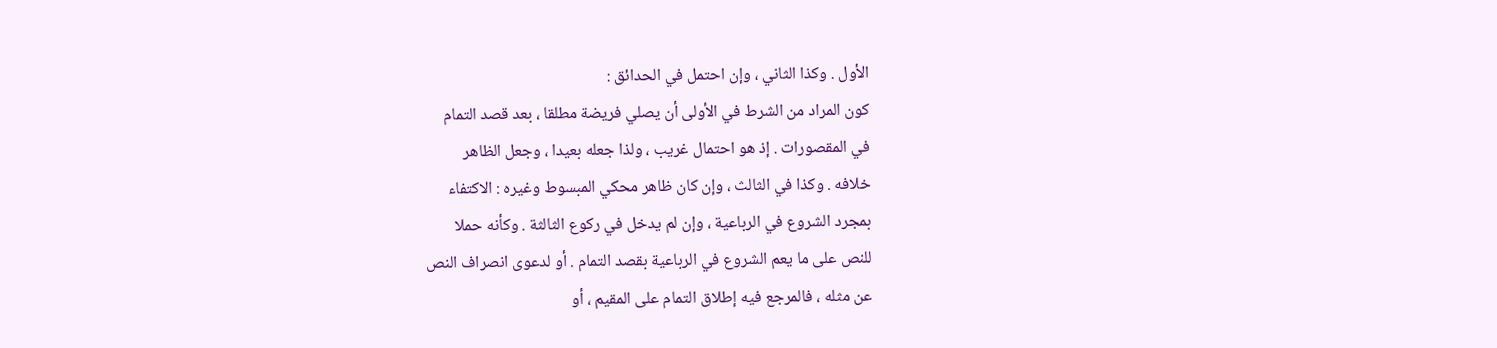الأول . وكذا الثاني ، وإن احتمل في الحدائق :
كون المراد من الشرط في الأولى أن يصلي فريضة مطلقا ، بعد قصد التمام
في المقصورات . إذ هو احتمال غريب ، ولذا جعله بعيدا ، وجعل الظاهر
خلافه . وكذا في الثالث ، وإن كان ظاهر محكي المبسوط وغيره : الاكتفاء
بمجرد الشروع في الرباعية ، وإن لم يدخل في ركوع الثالثة . وكأنه حملا
للنص على ما يعم الشروع في الرباعية بقصد التمام . أو لدعوى انصراف النص
عن مثله ، فالمرجع فيه إطلاق التمام على المقيم ، أو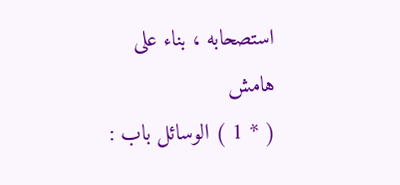استصحابه ، بناء على
هامش
( * 1 ) الوسائل باب :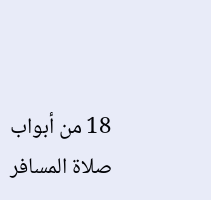18 من أبواب صلاة المسافر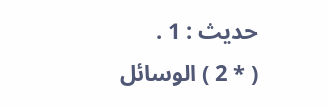حديث : 1 .
( * 2 ) الوسائل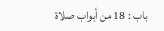باب : 18 من أبواب صلاة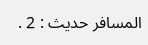المسافر حديث : 2 .